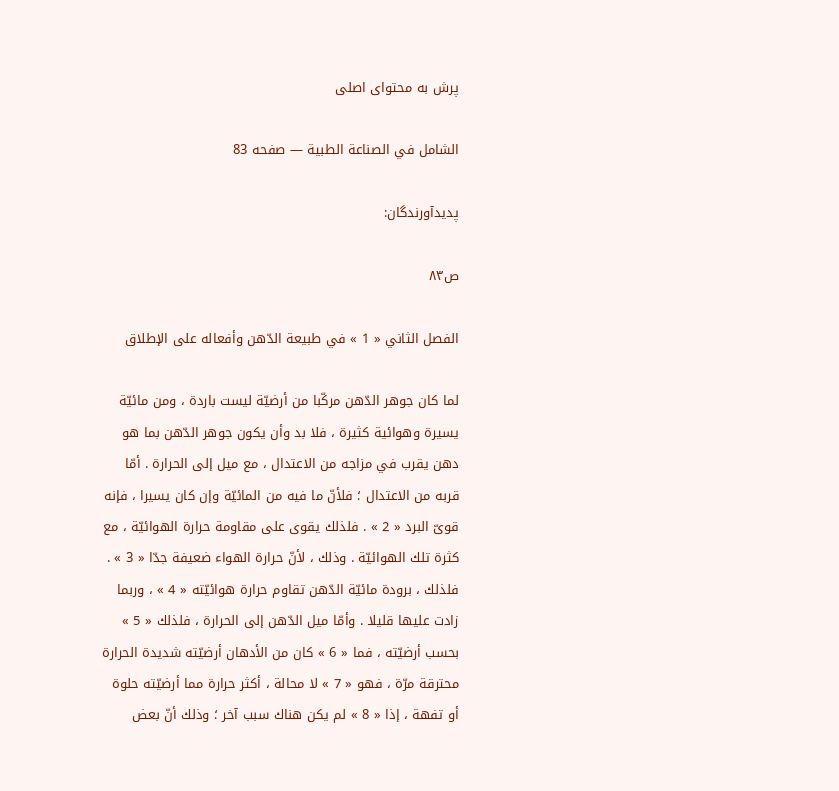پرش به محتوای اصلی

الشامل في الصناعة الطبية — صفحه 83

پدیدآورندگان:

ص۸۳

الفصل الثاني « 1 » في طبيعة الدّهن وأفعاله على الإطلاق

لما كان جوهر الدّهن مركّبا من أرضيّة ليست باردة ، ومن مائيّة يسيرة وهوائية كثيرة ، فلا بد وأن يكون جوهر الدّهن بما هو دهن يقرب في مزاجه من الاعتدال ، مع ميل إلى الحرارة . أمّا قربه من الاعتدال ؛ فلأنّ ما فيه من المائيّة وإن كان يسيرا ، فإنه قوىّ البرد « 2 » . فلذلك يقوى على مقاومة حرارة الهوائيّة ، مع كثرة تلك الهوائيّة . وذلك ، لأنّ حرارة الهواء ضعيفة جدّا « 3 » . فلذلك ، برودة مائيّة الدّهن تقاوم حرارة هوائيّته « 4 » ، وربما زادت عليها قليلا . وأمّا ميل الدّهن إلى الحرارة ، فلذلك « 5 » بحسب أرضيّته ، فما « 6 » كان من الأدهان أرضيّته شديدة الحرارة محترقة مرّة ، فهو « 7 » لا محالة ، أكثر حرارة مما أرضيّته حلوة أو تفهة ، إذا « 8 » لم يكن هناك سبب آخر ؛ وذلك أنّ بعض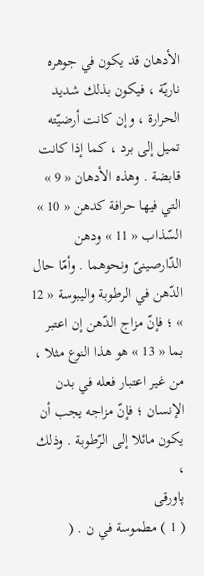الأدهان قد يكون في جوهره ناريّة ، فيكون بذلك شديد الحرارة ، وإن كانت أرضيّته تميل إلى برد ، كما إذا كانت قابضة . وهذه الأدهان « 9 » التي فيها حرافة كدهن « 10 » السّذاب « 11 » ودهن الدّارصينىّ ونحوهما . وأمّا حال الدّهن في الرطوبة واليبوسة « 12 » ؛ فإنّ مزاج الدّهن إن اعتبر بما « 13 » هو هذا النوع مثلا ، من غير اعتبار فعله في بدن الإنسان ؛ فإنّ مزاجه يجب أن يكون مائلا إلى الرّطوبة . وذلك ،
پاورقی
( 1 ) مطموسة في ن . (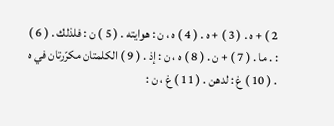2 ) + ه . ( 3 ) + ه . ( 4 ) ه ، ن : هوايته . ( 5 ) ن : فلذلك . ( 6 ) : . ما . ( 7 ) + ن . ( 8 ) ه ، ن : إذ . ( 9 ) الكلمتان مكرّرتان في ه . ( 10 ) غ : لدهن . ( 11 ) غ ، ن :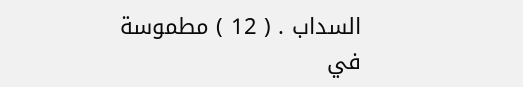السداب . ( 12 ) مطموسة في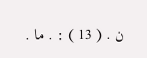ن . ( 13 ) : . ما .